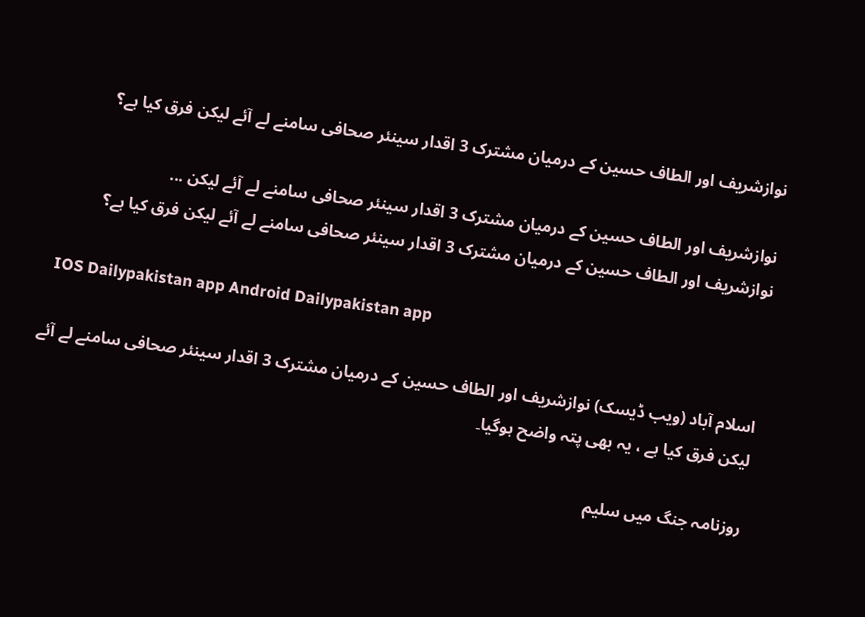نوازشریف اور الطاف حسین کے درمیان مشترک 3 اقدار سینئر صحافی سامنے لے آئے لیکن فرق کیا ہے؟

نوازشریف اور الطاف حسین کے درمیان مشترک 3 اقدار سینئر صحافی سامنے لے آئے لیکن ...
نوازشریف اور الطاف حسین کے درمیان مشترک 3 اقدار سینئر صحافی سامنے لے آئے لیکن فرق کیا ہے؟

  IOS Dailypakistan app Android Dailypakistan app

اسلام آباد (ویب ڈیسک) نوازشریف اور الطاف حسین کے درمیان مشترک 3 اقدار سینئر صحافی سامنے لے آئے لیکن فرق کیا ہے ، یہ بھی پتہ واضح ہوگیا۔

روزنامہ جنگ میں سلیم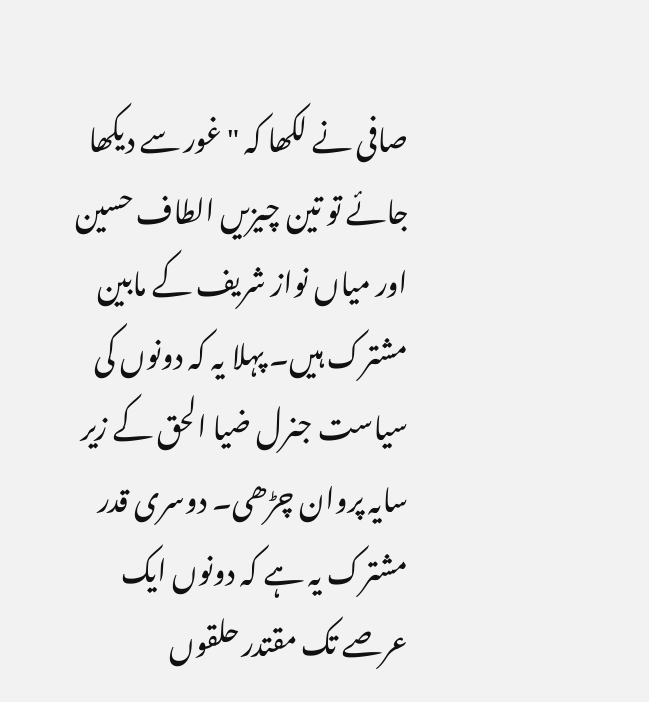صافی نے لکھا کہ " غور سے دیکھا جائے تو تین چیزیں الطاف حسین اور میاں نواز شریف کے مابین مشترک ہیں۔ پہلا یہ کہ دونوں کی سیاست جنرل ضیا الحق کے زیر سایہ پروان چڑھی۔ دوسری قدر مشترک یہ ہے کہ دونوں ایک عرصے تک مقتدر حلقوں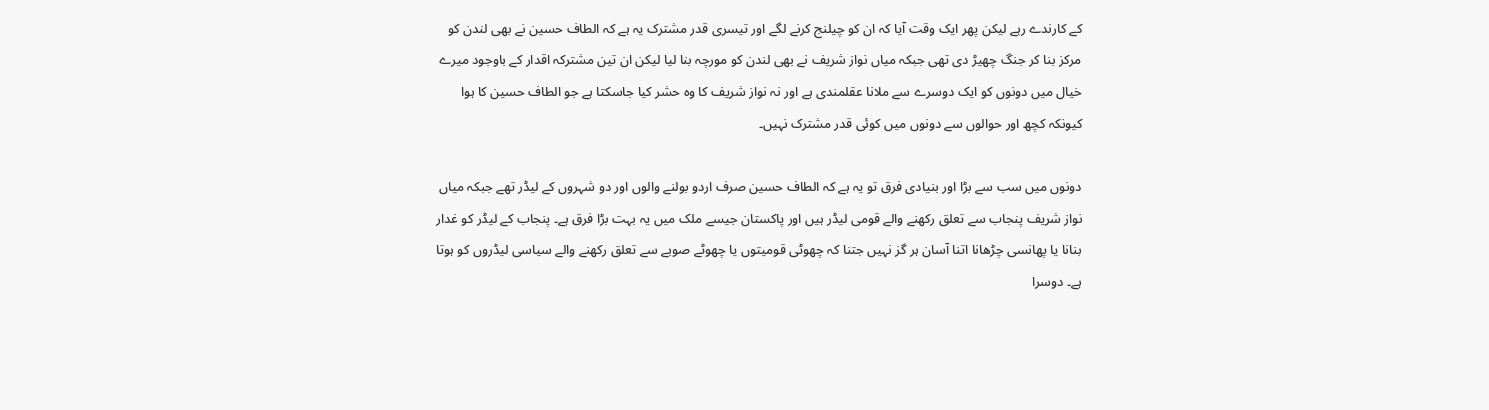کے کارندے رہے لیکن پھر ایک وقت آیا کہ ان کو چیلنج کرنے لگے اور تیسری قدر مشترک یہ ہے کہ الطاف حسین نے بھی لندن کو مرکز بنا کر جنگ چھیڑ دی تھی جبکہ میاں نواز شریف نے بھی لندن کو مورچہ بنا لیا لیکن ان تین مشترکہ اقدار کے باوجود میرے خیال میں دونوں کو ایک دوسرے سے ملانا عقلمندی ہے اور نہ نواز شریف کا وہ حشر کیا جاسکتا ہے جو الطاف حسین کا ہوا کیونکہ کچھ اور حوالوں سے دونوں میں کوئی قدر مشترک نہیں۔

دونوں میں سب سے بڑا اور بنیادی فرق تو یہ ہے کہ الطاف حسین صرف اردو بولنے والوں اور دو شہروں کے لیڈر تھے جبکہ میاں نواز شریف پنجاب سے تعلق رکھنے والے قومی لیڈر ہیں اور پاکستان جیسے ملک میں یہ بہت بڑا فرق ہے۔ پنجاب کے لیڈر کو غدار بنانا یا پھانسی چڑھانا اتنا آسان ہر گز نہیں جتنا کہ چھوٹی قومیتوں یا چھوٹے صوبے سے تعلق رکھنے والے سیاسی لیڈروں کو ہوتا ہے۔ دوسرا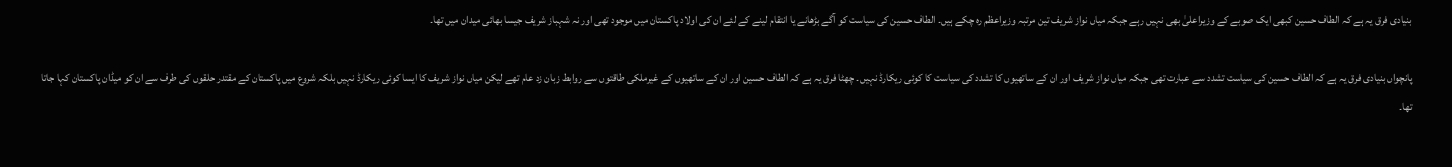بنیادی فرق یہ ہے کہ الطاف حسین کبھی ایک صوبے کے وزیراعلیٰ بھی نہیں رہے جبکہ میاں نواز شریف تین مرتبہ وزیراعظم رہ چکے ہیں۔ الطاف حسین کی سیاست کو آگے بڑھانے یا انتقام لینے کے لئے ان کی اولاد پاکستان میں موجود تھی اور نہ شہباز شریف جیسا بھائی میدان میں تھا۔

پانچواں بنیادی فرق یہ ہے کہ الطاف حسین کی سیاست تشدد سے عبارت تھی جبکہ میاں نواز شریف اور ان کے ساتھیوں کا تشدد کی سیاست کا کوئی ریکارڈ نہیں۔ چھٹا فرق یہ ہے کہ الطاف حسین اور ان کے ساتھیوں کے غیرملکی طاقتوں سے روابط زبان زد عام تھے لیکن میاں نواز شریف کا ایسا کوئی ریکارڈ نہیں بلکہ شروع میں پاکستان کے مقتدر حلقوں کی طرف سے ان کو میڈان پاکستان کہا جاتا تھا۔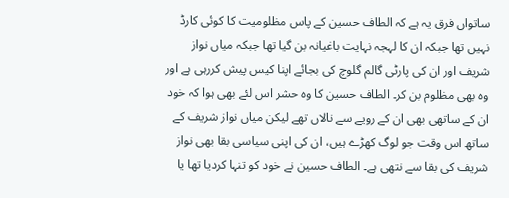ساتواں فرق یہ ہے کہ الطاف حسین کے پاس مظلومیت کا کوئی کارڈ نہیں تھا جبکہ ان کا لہجہ نہایت باغیانہ بن گیا تھا جبکہ میاں نواز شریف اور ان کی پارٹی گالم گلوچ کی بجائے اپنا کیس پیش کررہی ہے اور وہ بھی مظلوم بن کر۔ الطاف حسین کا وہ حشر اس لئے بھی ہوا کہ خود ان کے ساتھی بھی ان کے رویے سے نالاں تھے لیکن میاں نواز شریف کے ساتھ اس وقت جو لوگ کھڑے ہیں، ان کی اپنی سیاسی بقا بھی نواز شریف کی بقا سے نتھی ہے۔ الطاف حسین نے خود کو تنہا کردیا تھا یا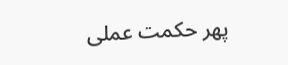پھر حکمت عملی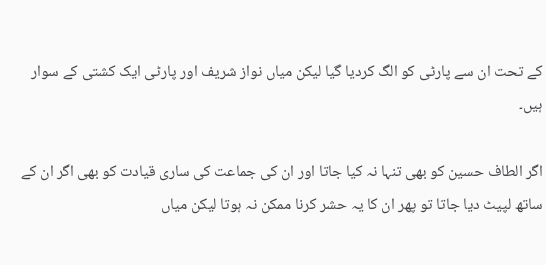کے تحت ان سے پارٹی کو الگ کردیا گیا لیکن میاں نواز شریف اور پارٹی ایک کشتی کے سوار ہیں۔

اگر الطاف حسین کو بھی تنہا نہ کیا جاتا اور ان کی جماعت کی ساری قیادت کو بھی اگر ان کے ساتھ لپیٹ دیا جاتا تو پھر ان کا یہ حشر کرنا ممکن نہ ہوتا لیکن میاں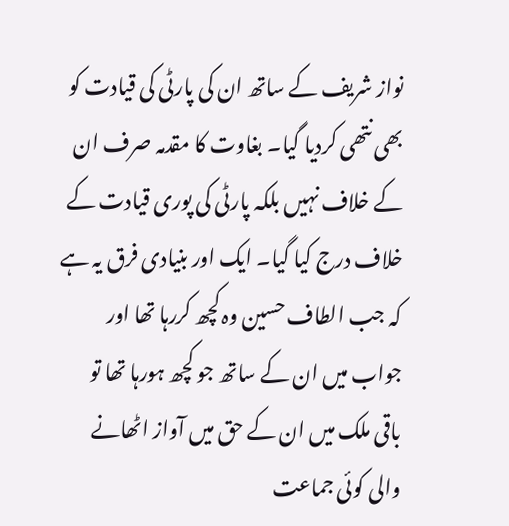نواز شریف کے ساتھ ان کی پارٹی کی قیادت کو بھی نتھی کردیا گیا۔ بغاوت کا مقدمہ صرف ان کے خلاف نہیں بلکہ پارٹی کی پوری قیادت کے خلاف درج کیا گیا۔ ایک اور بنیادی فرق یہ ہے کہ جب الطاف حسین وہ کچھ کررہا تھا اور جواب میں ان کے ساتھ جو کچھ ہورہا تھا تو باقی ملک میں ان کے حق میں آواز اٹھانے والی کوئی جماعت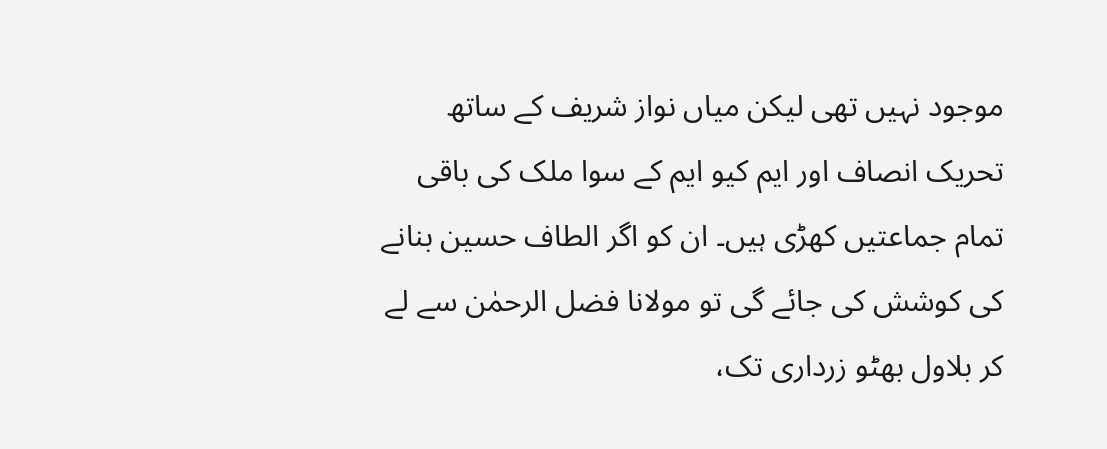موجود نہیں تھی لیکن میاں نواز شریف کے ساتھ تحریک انصاف اور ایم کیو ایم کے سوا ملک کی باقی تمام جماعتیں کھڑی ہیں۔ ان کو اگر الطاف حسین بنانے کی کوشش کی جائے گی تو مولانا فضل الرحمٰن سے لے کر بلاول بھٹو زرداری تک،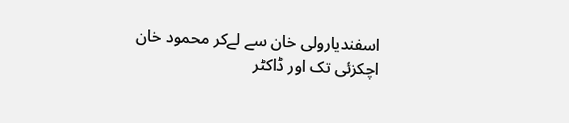اسفندیارولی خان سے لےکر محمود خان اچکزئی تک اور ڈاکٹر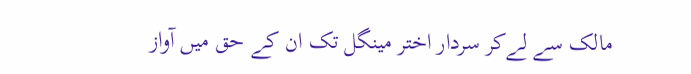مالک سے لےکر سردار اختر مینگل تک ان کے حق میں آواز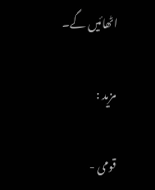اٹھائیں گے۔

مزید :

قومی -